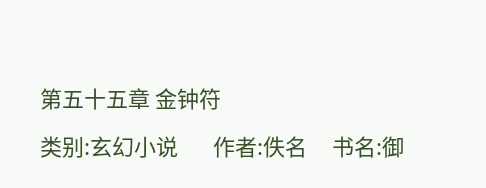第五十五章 金钟符

类别:玄幻小说       作者:佚名     书名:御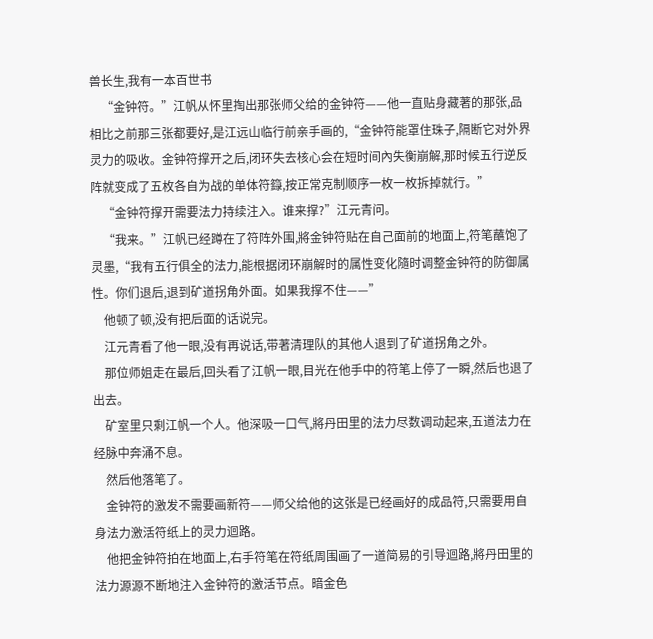兽长生,我有一本百世书
    “金钟符。”江帆从怀里掏出那张师父给的金钟符——他一直贴身藏著的那张,品相比之前那三张都要好,是江远山临行前亲手画的,“金钟符能罩住珠子,隔断它对外界灵力的吸收。金钟符撑开之后,闭环失去核心会在短时间內失衡崩解,那时候五行逆反阵就变成了五枚各自为战的单体符籙,按正常克制顺序一枚一枚拆掉就行。”
    “金钟符撑开需要法力持续注入。谁来撑?”江元青问。
    “我来。”江帆已经蹲在了符阵外围,將金钟符贴在自己面前的地面上,符笔蘸饱了灵墨,“我有五行俱全的法力,能根据闭环崩解时的属性变化隨时调整金钟符的防御属性。你们退后,退到矿道拐角外面。如果我撑不住——”
    他顿了顿,没有把后面的话说完。
    江元青看了他一眼,没有再说话,带著清理队的其他人退到了矿道拐角之外。
    那位师姐走在最后,回头看了江帆一眼,目光在他手中的符笔上停了一瞬,然后也退了出去。
    矿室里只剩江帆一个人。他深吸一口气,將丹田里的法力尽数调动起来,五道法力在经脉中奔涌不息。
    然后他落笔了。
    金钟符的激发不需要画新符——师父给他的这张是已经画好的成品符,只需要用自身法力激活符纸上的灵力迴路。
    他把金钟符拍在地面上,右手符笔在符纸周围画了一道简易的引导迴路,將丹田里的法力源源不断地注入金钟符的激活节点。暗金色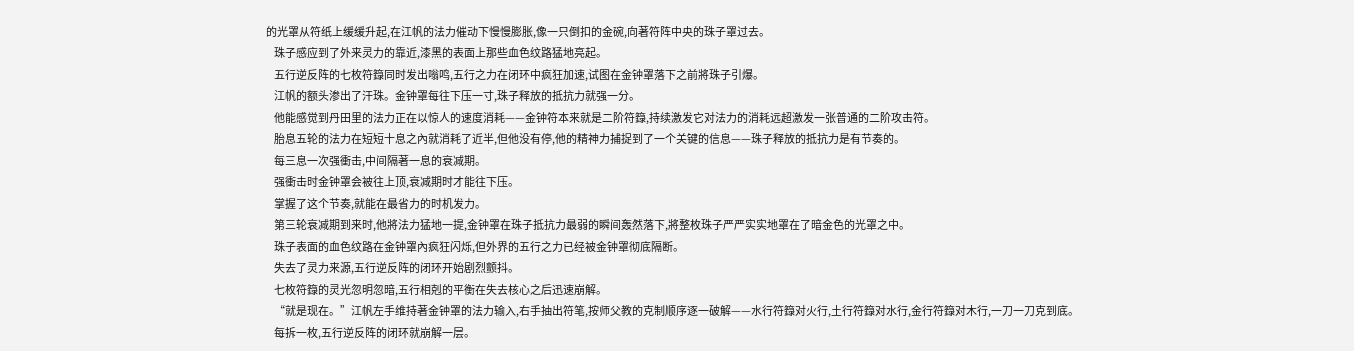的光罩从符纸上缓缓升起,在江帆的法力催动下慢慢膨胀,像一只倒扣的金碗,向著符阵中央的珠子罩过去。
    珠子感应到了外来灵力的靠近,漆黑的表面上那些血色纹路猛地亮起。
    五行逆反阵的七枚符籙同时发出嗡鸣,五行之力在闭环中疯狂加速,试图在金钟罩落下之前將珠子引爆。
    江帆的额头渗出了汗珠。金钟罩每往下压一寸,珠子释放的抵抗力就强一分。
    他能感觉到丹田里的法力正在以惊人的速度消耗——金钟符本来就是二阶符籙,持续激发它对法力的消耗远超激发一张普通的二阶攻击符。
    胎息五轮的法力在短短十息之內就消耗了近半,但他没有停,他的精神力捕捉到了一个关键的信息——珠子释放的抵抗力是有节奏的。
    每三息一次强衝击,中间隔著一息的衰减期。
    强衝击时金钟罩会被往上顶,衰减期时才能往下压。
    掌握了这个节奏,就能在最省力的时机发力。
    第三轮衰减期到来时,他將法力猛地一提,金钟罩在珠子抵抗力最弱的瞬间轰然落下,將整枚珠子严严实实地罩在了暗金色的光罩之中。
    珠子表面的血色纹路在金钟罩內疯狂闪烁,但外界的五行之力已经被金钟罩彻底隔断。
    失去了灵力来源,五行逆反阵的闭环开始剧烈颤抖。
    七枚符籙的灵光忽明忽暗,五行相剋的平衡在失去核心之后迅速崩解。
    “就是现在。”江帆左手维持著金钟罩的法力输入,右手抽出符笔,按师父教的克制顺序逐一破解——水行符籙对火行,土行符籙对水行,金行符籙对木行,一刀一刀克到底。
    每拆一枚,五行逆反阵的闭环就崩解一层。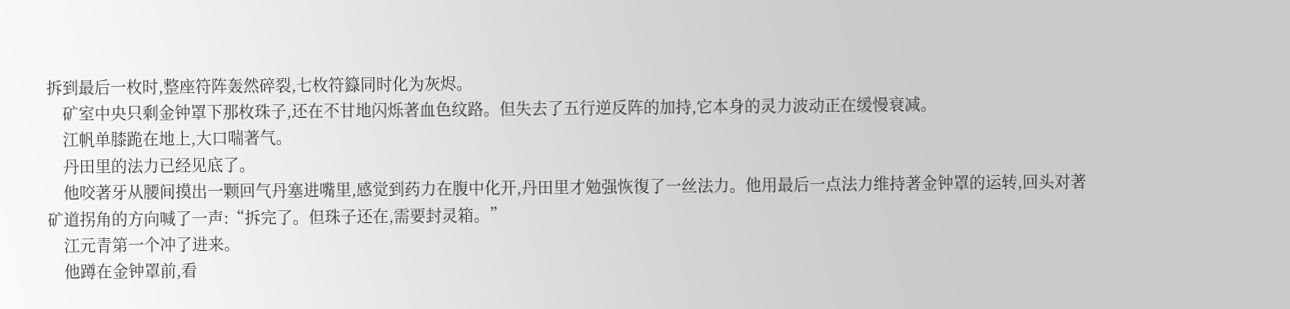拆到最后一枚时,整座符阵轰然碎裂,七枚符籙同时化为灰烬。
    矿室中央只剩金钟罩下那枚珠子,还在不甘地闪烁著血色纹路。但失去了五行逆反阵的加持,它本身的灵力波动正在缓慢衰减。
    江帆单膝跪在地上,大口喘著气。
    丹田里的法力已经见底了。
    他咬著牙从腰间摸出一颗回气丹塞进嘴里,感觉到药力在腹中化开,丹田里才勉强恢復了一丝法力。他用最后一点法力维持著金钟罩的运转,回头对著矿道拐角的方向喊了一声:“拆完了。但珠子还在,需要封灵箱。”
    江元青第一个冲了进来。
    他蹲在金钟罩前,看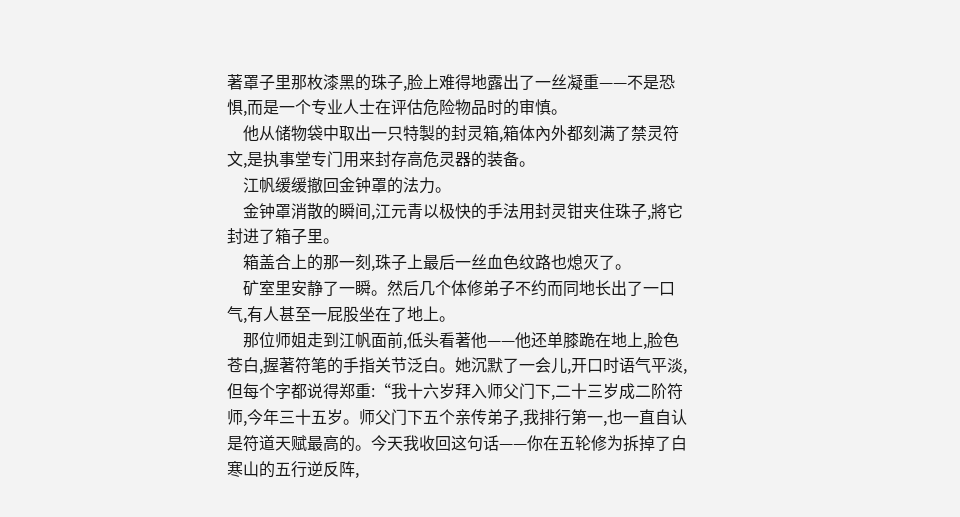著罩子里那枚漆黑的珠子,脸上难得地露出了一丝凝重——不是恐惧,而是一个专业人士在评估危险物品时的审慎。
    他从储物袋中取出一只特製的封灵箱,箱体內外都刻满了禁灵符文,是执事堂专门用来封存高危灵器的装备。
    江帆缓缓撤回金钟罩的法力。
    金钟罩消散的瞬间,江元青以极快的手法用封灵钳夹住珠子,將它封进了箱子里。
    箱盖合上的那一刻,珠子上最后一丝血色纹路也熄灭了。
    矿室里安静了一瞬。然后几个体修弟子不约而同地长出了一口气,有人甚至一屁股坐在了地上。
    那位师姐走到江帆面前,低头看著他——他还单膝跪在地上,脸色苍白,握著符笔的手指关节泛白。她沉默了一会儿,开口时语气平淡,但每个字都说得郑重:“我十六岁拜入师父门下,二十三岁成二阶符师,今年三十五岁。师父门下五个亲传弟子,我排行第一,也一直自认是符道天赋最高的。今天我收回这句话——你在五轮修为拆掉了白寒山的五行逆反阵,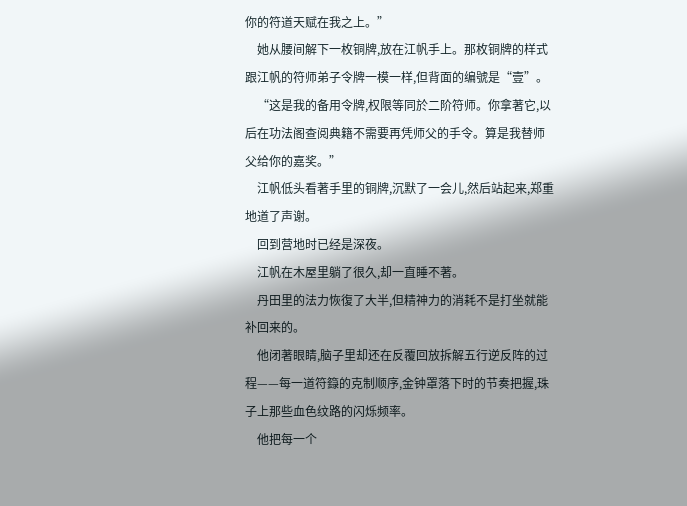你的符道天赋在我之上。”
    她从腰间解下一枚铜牌,放在江帆手上。那枚铜牌的样式跟江帆的符师弟子令牌一模一样,但背面的编號是“壹”。
    “这是我的备用令牌,权限等同於二阶符师。你拿著它,以后在功法阁查阅典籍不需要再凭师父的手令。算是我替师父给你的嘉奖。”
    江帆低头看著手里的铜牌,沉默了一会儿,然后站起来,郑重地道了声谢。
    回到营地时已经是深夜。
    江帆在木屋里躺了很久,却一直睡不著。
    丹田里的法力恢復了大半,但精神力的消耗不是打坐就能补回来的。
    他闭著眼睛,脑子里却还在反覆回放拆解五行逆反阵的过程——每一道符籙的克制顺序,金钟罩落下时的节奏把握,珠子上那些血色纹路的闪烁频率。
    他把每一个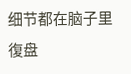细节都在脑子里復盘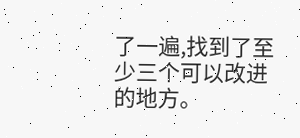了一遍,找到了至少三个可以改进的地方。